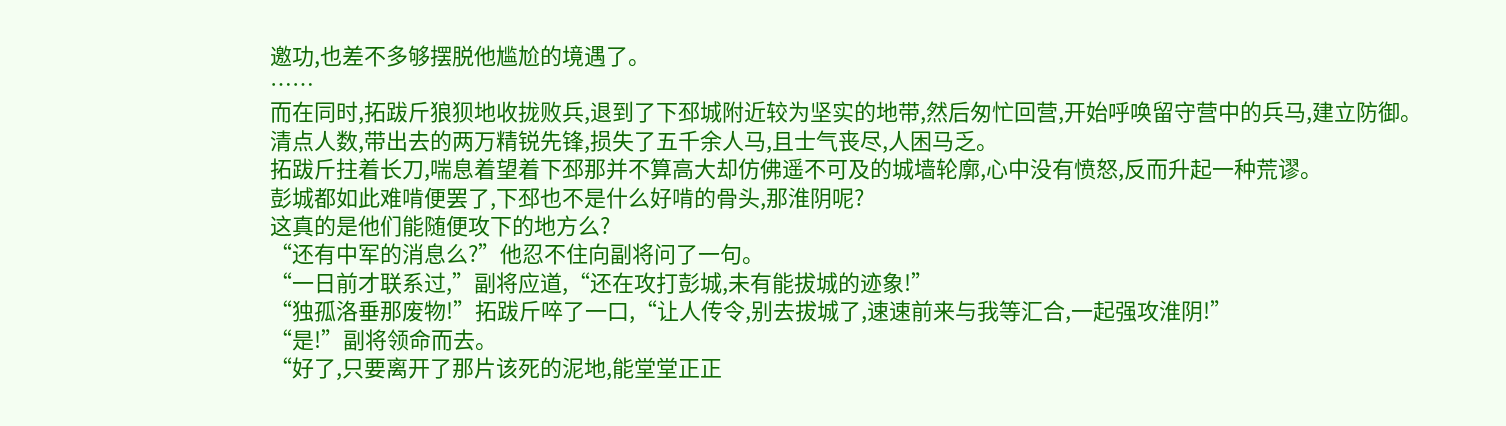邀功,也差不多够摆脱他尴尬的境遇了。
……
而在同时,拓跋斤狼狈地收拢败兵,退到了下邳城附近较为坚实的地带,然后匆忙回营,开始呼唤留守营中的兵马,建立防御。
清点人数,带出去的两万精锐先锋,损失了五千余人马,且士气丧尽,人困马乏。
拓跋斤拄着长刀,喘息着望着下邳那并不算高大却仿佛遥不可及的城墙轮廓,心中没有愤怒,反而升起一种荒谬。
彭城都如此难啃便罢了,下邳也不是什么好啃的骨头,那淮阴呢?
这真的是他们能随便攻下的地方么?
“还有中军的消息么?”他忍不住向副将问了一句。
“一日前才联系过,”副将应道,“还在攻打彭城,未有能拔城的迹象!”
“独孤洛垂那废物!”拓跋斤啐了一口,“让人传令,别去拔城了,速速前来与我等汇合,一起强攻淮阴!”
“是!”副将领命而去。
“好了,只要离开了那片该死的泥地,能堂堂正正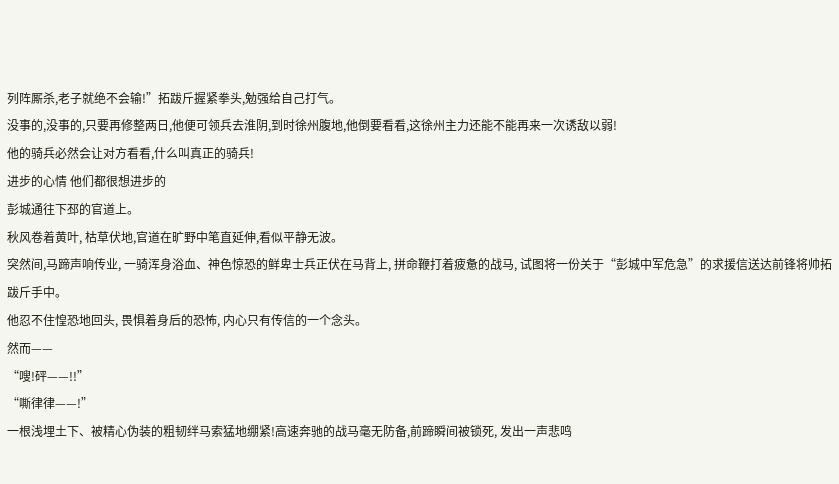列阵厮杀,老子就绝不会输!”拓跋斤握紧拳头,勉强给自己打气。
没事的,没事的,只要再修整两日,他便可领兵去淮阴,到时徐州腹地,他倒要看看,这徐州主力还能不能再来一次诱敌以弱!
他的骑兵必然会让对方看看,什么叫真正的骑兵!
进步的心情 他们都很想进步的
彭城通往下邳的官道上。
秋风卷着黄叶, 枯草伏地,官道在旷野中笔直延伸,看似平静无波。
突然间,马蹄声响传业, 一骑浑身浴血、神色惊恐的鲜卑士兵正伏在马背上, 拼命鞭打着疲惫的战马, 试图将一份关于“彭城中军危急”的求援信送达前锋将帅拓跋斤手中。
他忍不住惶恐地回头, 畏惧着身后的恐怖, 内心只有传信的一个念头。
然而——
“嗖!砰——!!”
“嘶律律——!”
一根浅埋土下、被精心伪装的粗韧绊马索猛地绷紧!高速奔驰的战马毫无防备,前蹄瞬间被锁死, 发出一声悲鸣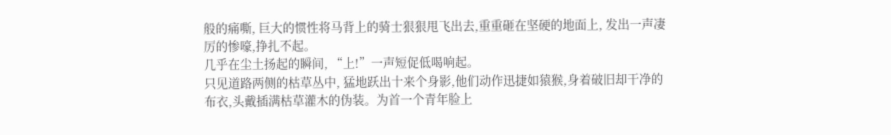般的痛嘶, 巨大的惯性将马背上的骑士狠狠甩飞出去,重重砸在坚硬的地面上, 发出一声凄厉的惨嚎,挣扎不起。
几乎在尘土扬起的瞬间, “上!”一声短促低喝响起。
只见道路两侧的枯草丛中, 猛地跃出十来个身影,他们动作迅捷如猿猴,身着破旧却干净的布衣,头戴插满枯草灌木的伪装。为首一个青年脸上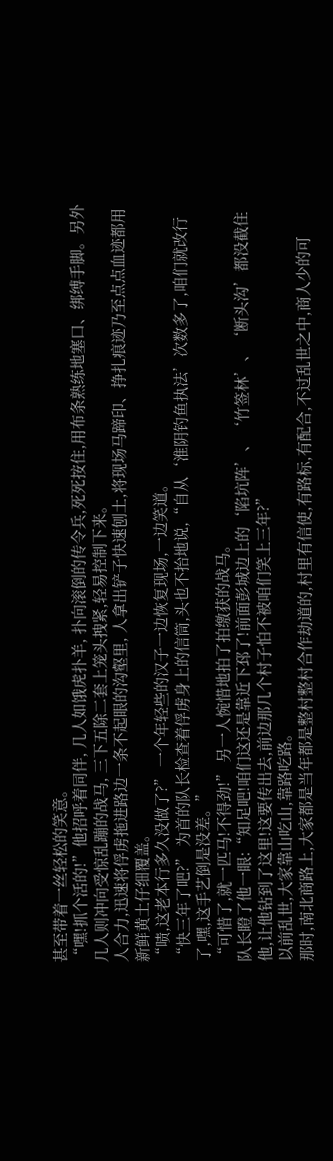甚至带着一丝轻松的笑意。
“嘿!抓个活的!”他招呼着同伴, 几人如饿虎扑羊, 扑向滚倒的传令兵,死死按住,用布条熟练地塞口、绑缚手脚。另外几人则冲向受惊乱蹦的战马, 三下五除二套上笼头拽紧,轻易控制下来。
人合力,迅速将俘虏拖进路边一条不起眼的沟壑里, 人拿出铲子快速刨土,将现场马蹄印、挣扎痕迹乃至点点血迹都用新鲜黄土仔细覆盖。
“啧,这老本行多久没做了?” 一个年轻些的汉子一边恢复现场,一边笑道。
“快三年了吧?” 为首的队长检查着俘虏身上的信筒,头也不抬地说,“自从‘淮阴钓鱼执法’次数多了,咱们就改行了,嘿,这手艺倒是没差。”
“可惜了,就一匹马!不得劲!” 另一人惋惜地拍了拍缴获的战马。
队长瞪了他一眼:“知足吧!咱们这还是靠近下邳了!前面彭城边上的‘陷坑阵’、‘竹签林’、‘断头沟’都没截住他,让他钻到了这里!这要传出去,前边那几个村子怕不被咱们笑上三年?”
以前乱世,大家靠山吃山,靠路吃路。
那时,南北商路上,大家都是当年都是整村整村合作劫道的,村里有信使,有路标,有配合,不过乱世之中,商人少的可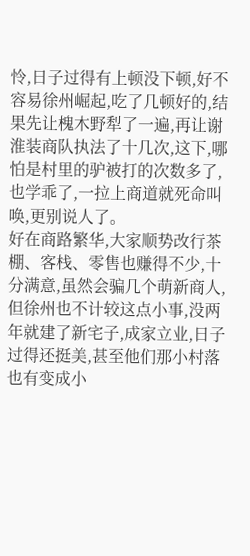怜,日子过得有上顿没下顿,好不容易徐州崛起,吃了几顿好的,结果先让槐木野犁了一遍,再让谢淮装商队执法了十几次,这下,哪怕是村里的驴被打的次数多了,也学乖了,一拉上商道就死命叫唤,更别说人了。
好在商路繁华,大家顺势改行茶棚、客栈、零售也赚得不少,十分满意,虽然会骗几个萌新商人,但徐州也不计较这点小事,没两年就建了新宅子,成家立业,日子过得还挺美,甚至他们那小村落也有变成小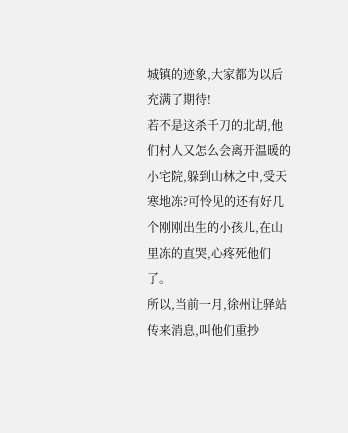城镇的迹象,大家都为以后充满了期待!
若不是这杀千刀的北胡,他们村人又怎么会离开温暖的小宅院,躲到山林之中,受天寒地冻?可怜见的还有好几个刚刚出生的小孩儿,在山里冻的直哭,心疼死他们了。
所以,当前一月,徐州让驿站传来消息,叫他们重抄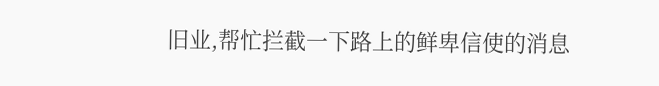旧业,帮忙拦截一下路上的鲜卑信使的消息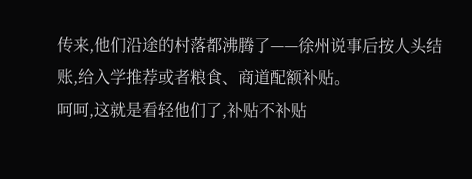传来,他们沿途的村落都沸腾了——徐州说事后按人头结账,给入学推荐或者粮食、商道配额补贴。
呵呵,这就是看轻他们了,补贴不补贴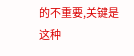的不重要,关键是这种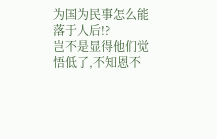为国为民事怎么能落于人后!?
岂不是显得他们觉悟低了,不知恩不